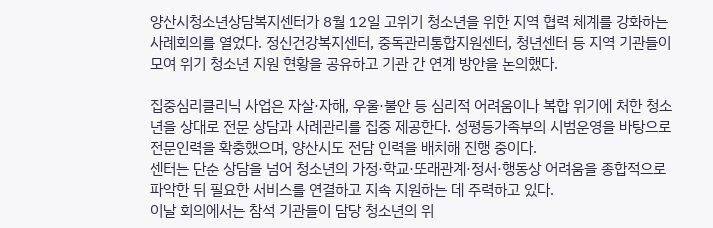양산시청소년상담복지센터가 8월 12일 고위기 청소년을 위한 지역 협력 체계를 강화하는 사례회의를 열었다. 정신건강복지센터, 중독관리통합지원센터, 청년센터 등 지역 기관들이 모여 위기 청소년 지원 현황을 공유하고 기관 간 연계 방안을 논의했다.

집중심리클리닉 사업은 자살·자해, 우울·불안 등 심리적 어려움이나 복합 위기에 처한 청소년을 상대로 전문 상담과 사례관리를 집중 제공한다. 성평등가족부의 시범운영을 바탕으로 전문인력을 확충했으며, 양산시도 전담 인력을 배치해 진행 중이다.
센터는 단순 상담을 넘어 청소년의 가정·학교·또래관계·정서·행동상 어려움을 종합적으로 파악한 뒤 필요한 서비스를 연결하고 지속 지원하는 데 주력하고 있다.
이날 회의에서는 참석 기관들이 담당 청소년의 위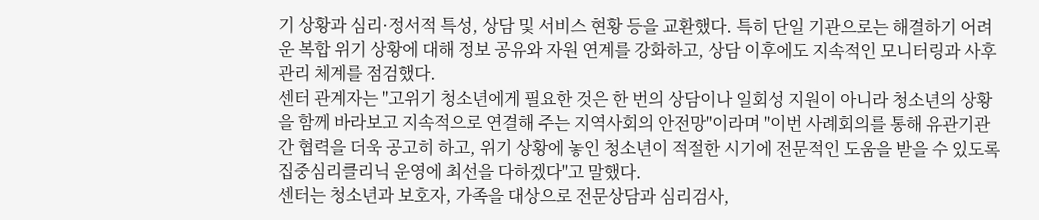기 상황과 심리·정서적 특성, 상담 및 서비스 현황 등을 교환했다. 특히 단일 기관으로는 해결하기 어려운 복합 위기 상황에 대해 정보 공유와 자원 연계를 강화하고, 상담 이후에도 지속적인 모니터링과 사후관리 체계를 점검했다.
센터 관계자는 "고위기 청소년에게 필요한 것은 한 번의 상담이나 일회성 지원이 아니라 청소년의 상황을 함께 바라보고 지속적으로 연결해 주는 지역사회의 안전망"이라며 "이번 사례회의를 통해 유관기관 간 협력을 더욱 공고히 하고, 위기 상황에 놓인 청소년이 적절한 시기에 전문적인 도움을 받을 수 있도록 집중심리클리닉 운영에 최선을 다하겠다"고 말했다.
센터는 청소년과 보호자, 가족을 대상으로 전문상담과 심리검사,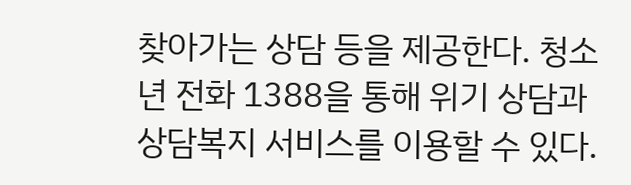찾아가는 상담 등을 제공한다. 청소년 전화 1388을 통해 위기 상담과 상담복지 서비스를 이용할 수 있다.